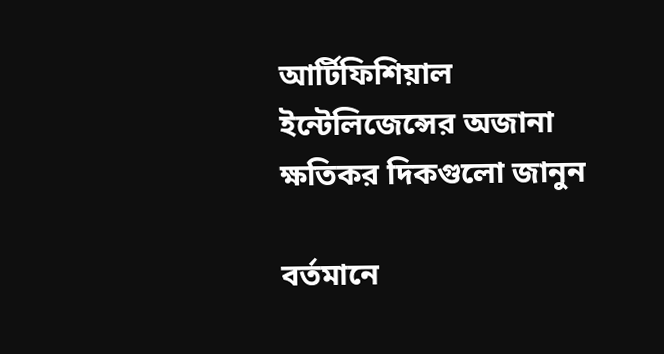আর্টিফিশিয়াল ইন্টেলিজেন্সের অজানা ক্ষতিকর দিকগুলো জানুন

বর্তমানে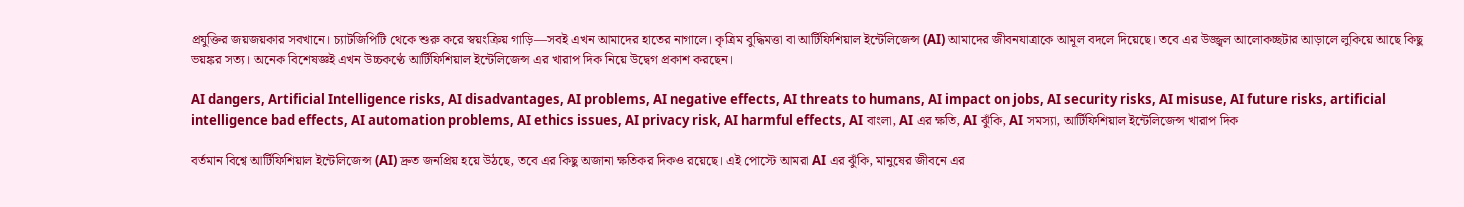প্রযুক্তির জয়জয়কার সবখানে। চ্যাটজিপিটি থেকে শুরু করে স্বয়ংক্রিয় গাড়ি—সবই এখন আমাদের হাতের নাগালে। কৃত্রিম বুদ্ধিমত্তা বা আর্টিফিশিয়াল ইন্টেলিজেন্স (AI) আমাদের জীবনযাত্রাকে আমূল বদলে দিয়েছে। তবে এর উজ্জ্বল আলোকচ্ছটার আড়ালে লুকিয়ে আছে কিছু ভয়ঙ্কর সত্য। অনেক বিশেষজ্ঞই এখন উচ্চকণ্ঠে আর্টিফিশিয়াল ইন্টেলিজেন্স এর খারাপ দিক নিয়ে উদ্বেগ প্রকাশ করছেন।

AI dangers, Artificial Intelligence risks, AI disadvantages, AI problems, AI negative effects, AI threats to humans, AI impact on jobs, AI security risks, AI misuse, AI future risks, artificial intelligence bad effects, AI automation problems, AI ethics issues, AI privacy risk, AI harmful effects, AI বাংলা, AI এর ক্ষতি, AI ঝুঁকি, AI সমস্যা, আর্টিফিশিয়াল ইন্টেলিজেন্স খারাপ দিক

বর্তমান বিশ্বে আর্টিফিশিয়াল ইন্টেলিজেন্স (AI) দ্রুত জনপ্রিয় হয়ে উঠছে, তবে এর কিছু অজানা ক্ষতিকর দিকও রয়েছে। এই পোস্টে আমরা AI এর ঝুঁকি, মানুষের জীবনে এর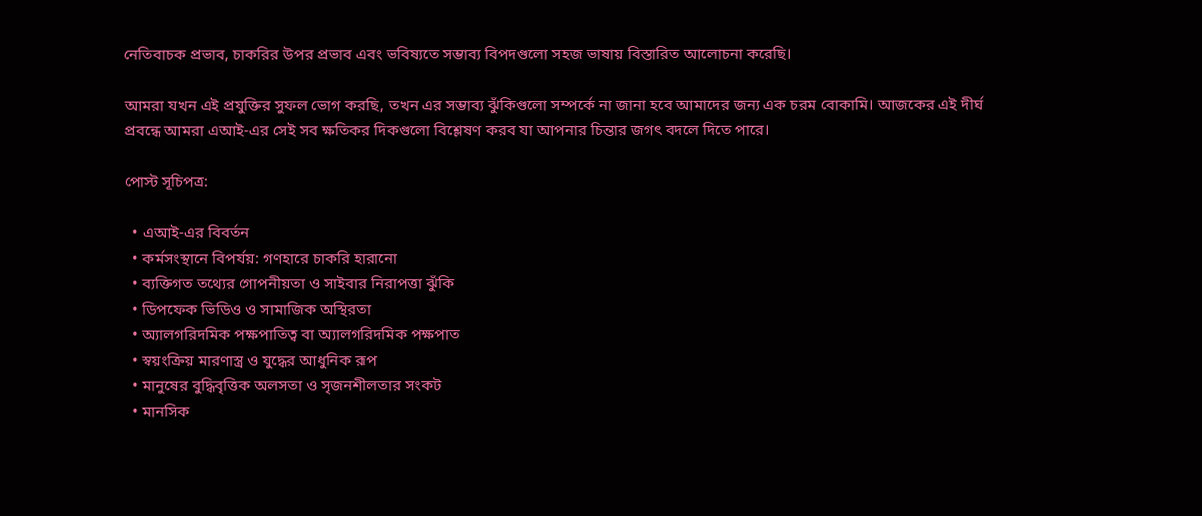নেতিবাচক প্রভাব, চাকরির উপর প্রভাব এবং ভবিষ্যতে সম্ভাব্য বিপদগুলো সহজ ভাষায় বিস্তারিত আলোচনা করেছি।

আমরা যখন এই প্রযুক্তির সুফল ভোগ করছি, তখন এর সম্ভাব্য ঝুঁকিগুলো সম্পর্কে না জানা হবে আমাদের জন্য এক চরম বোকামি। আজকের এই দীর্ঘ প্রবন্ধে আমরা এআই-এর সেই সব ক্ষতিকর দিকগুলো বিশ্লেষণ করব যা আপনার চিন্তার জগৎ বদলে দিতে পারে।

পোস্ট সূচিপত্র:

  • এআই-এর বিবর্তন
  • কর্মসংস্থানে বিপর্যয়: গণহারে চাকরি হারানো
  • ব্যক্তিগত তথ্যের গোপনীয়তা ও সাইবার নিরাপত্তা ঝুঁকি
  • ডিপফেক ভিডিও ও সামাজিক অস্থিরতা
  • অ্যালগরিদমিক পক্ষপাতিত্ব বা অ্যালগরিদমিক পক্ষপাত
  • স্বয়ংক্রিয় মারণাস্ত্র ও যুদ্ধের আধুনিক রূপ
  • মানুষের বুদ্ধিবৃত্তিক অলসতা ও সৃজনশীলতার সংকট
  • মানসিক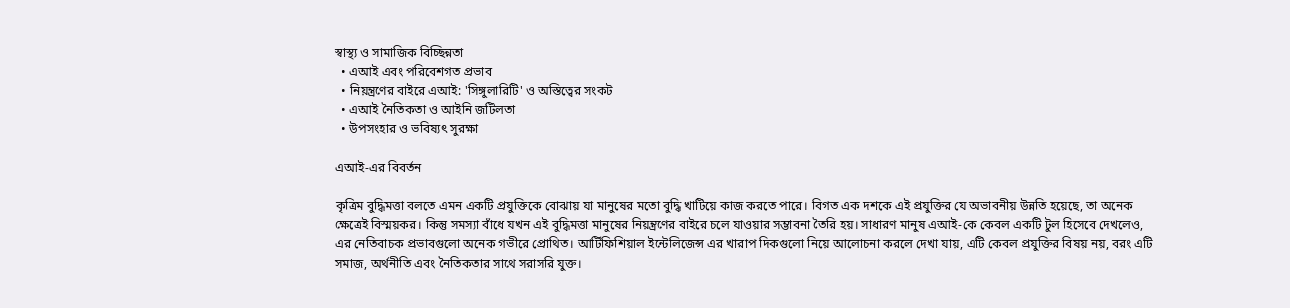স্বাস্থ্য ও সামাজিক বিচ্ছিন্নতা
  • এআই এবং পরিবেশগত প্রভাব
  • নিয়ন্ত্রণের বাইরে এআই: 'সিঙ্গুলারিটি' ও অস্তিত্বের সংকট
  • এআই নৈতিকতা ও আইনি জটিলতা
  • উপসংহার ও ভবিষ্যৎ সুরক্ষা

এআই-এর বিবর্তন

কৃত্রিম বুদ্ধিমত্তা বলতে এমন একটি প্রযুক্তিকে বোঝায় যা মানুষের মতো বুদ্ধি খাটিয়ে কাজ করতে পারে। বিগত এক দশকে এই প্রযুক্তির যে অভাবনীয় উন্নতি হয়েছে, তা অনেক ক্ষেত্রেই বিস্ময়কর। কিন্তু সমস্যা বাঁধে যখন এই বুদ্ধিমত্তা মানুষের নিয়ন্ত্রণের বাইরে চলে যাওয়ার সম্ভাবনা তৈরি হয়। সাধারণ মানুষ এআই-কে কেবল একটি টুল হিসেবে দেখলেও, এর নেতিবাচক প্রভাবগুলো অনেক গভীরে প্রোথিত। আর্টিফিশিয়াল ইন্টেলিজেন্স এর খারাপ দিকগুলো নিয়ে আলোচনা করলে দেখা যায়, এটি কেবল প্রযুক্তির বিষয় নয়, বরং এটি সমাজ, অর্থনীতি এবং নৈতিকতার সাথে সরাসরি যুক্ত।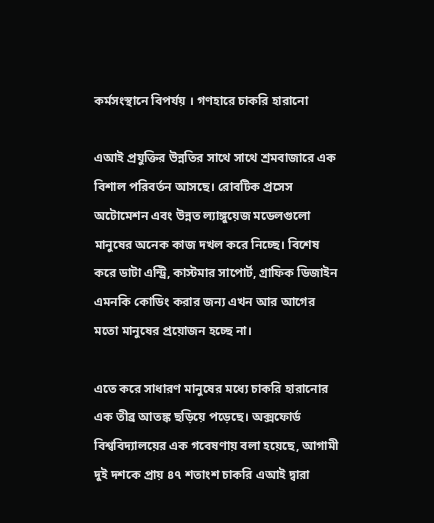কর্মসংস্থানে বিপর্যয় । গণহারে চাকরি হারানো

এআই প্রযুক্তির উন্নতির সাথে সাথে শ্রমবাজারে এক বিশাল পরিবর্তন আসছে। রোবটিক প্রসেস অটোমেশন এবং উন্নত ল্যাঙ্গুয়েজ মডেলগুলো মানুষের অনেক কাজ দখল করে নিচ্ছে। বিশেষ করে ডাটা এন্ট্রি, কাস্টমার সাপোর্ট, গ্রাফিক ডিজাইন এমনকি কোডিং করার জন্য এখন আর আগের মতো মানুষের প্রয়োজন হচ্ছে না।

এতে করে সাধারণ মানুষের মধ্যে চাকরি হারানোর এক তীব্র আতঙ্ক ছড়িয়ে পড়েছে। অক্সফোর্ড বিশ্ববিদ্যালয়ের এক গবেষণায় বলা হয়েছে, আগামী দুই দশকে প্রায় ৪৭ শতাংশ চাকরি এআই দ্বারা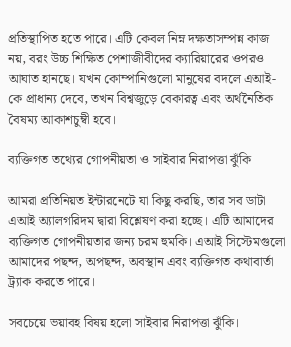প্রতিস্থাপিত হতে পারে। এটি কেবল নিম্ন দক্ষতাসম্পন্ন কাজ নয়, বরং উচ্চ শিক্ষিত পেশাজীবীদের ক্যারিয়ারের ওপরও আঘাত হানছে। যখন কোম্পানিগুলো মানুষের বদলে এআই-কে প্রাধান্য দেবে, তখন বিশ্বজুড়ে বেকারত্ব এবং অর্থনৈতিক বৈষম্য আকাশচুম্বী হবে।

ব্যক্তিগত তথ্যের গোপনীয়তা ও সাইবার নিরাপত্তা ঝুঁকি

আমরা প্রতিনিয়ত ইন্টারনেটে যা কিছু করছি, তার সব ডাটা এআই অ্যালগরিদম দ্বারা বিশ্লেষণ করা হচ্ছে। এটি আমাদের ব্যক্তিগত গোপনীয়তার জন্য চরম হুমকি। এআই সিস্টেমগুলো আমাদের পছন্দ, অপছন্দ, অবস্থান এবং ব্যক্তিগত কথাবার্তা ট্র্যাক করতে পারে।

সবচেয়ে ভয়াবহ বিষয় হলো সাইবার নিরাপত্তা ঝুঁকি।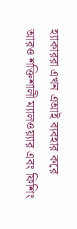হ্যাকাররা এখন এআই ব্যবহার করে আরও শক্তিশালী ম্যালওয়্যার এবং ফিশিং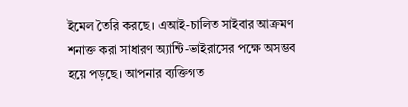ইমেল তৈরি করছে। এআই-চালিত সাইবার আক্রমণ শনাক্ত করা সাধারণ অ্যান্টি-ভাইরাসের পক্ষে অসম্ভব হয়ে পড়ছে। আপনার ব্যক্তিগত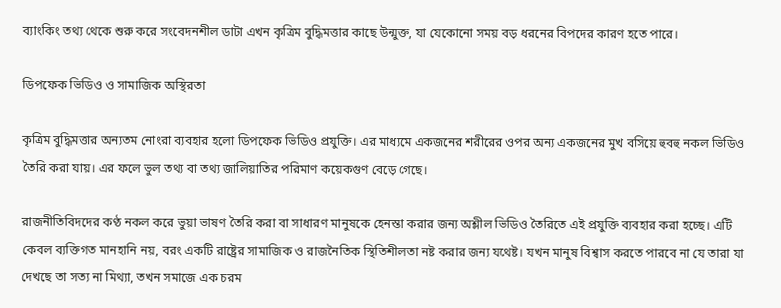ব্যাংকিং তথ্য থেকে শুরু করে সংবেদনশীল ডাটা এখন কৃত্রিম বুদ্ধিমত্তার কাছে উন্মুক্ত, যা যেকোনো সময় বড় ধরনের বিপদের কারণ হতে পারে।

ডিপফেক ভিডিও ও সামাজিক অস্থিরতা

কৃত্রিম বুদ্ধিমত্তার অন্যতম নোংরা ব্যবহার হলো ডিপফেক ভিডিও প্রযুক্তি। এর মাধ্যমে একজনের শরীরের ওপর অন্য একজনের মুখ বসিয়ে হুবহু নকল ভিডিও তৈরি করা যায়। এর ফলে ভুল তথ্য বা তথ্য জালিয়াতির পরিমাণ কয়েকগুণ বেড়ে গেছে।

রাজনীতিবিদদের কণ্ঠ নকল করে ভুয়া ভাষণ তৈরি করা বা সাধারণ মানুষকে হেনস্তা করার জন্য অশ্লীল ভিডিও তৈরিতে এই প্রযুক্তি ব্যবহার করা হচ্ছে। এটি কেবল ব্যক্তিগত মানহানি নয়, বরং একটি রাষ্ট্রের সামাজিক ও রাজনৈতিক স্থিতিশীলতা নষ্ট করার জন্য যথেষ্ট। যখন মানুষ বিশ্বাস করতে পারবে না যে তারা যা দেখছে তা সত্য না মিথ্যা, তখন সমাজে এক চরম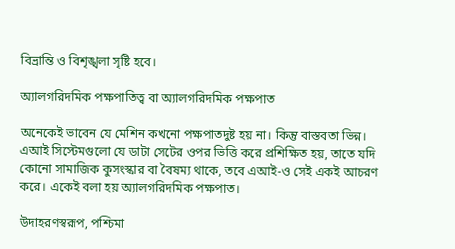বিভ্রান্তি ও বিশৃঙ্খলা সৃষ্টি হবে।

অ্যালগরিদমিক পক্ষপাতিত্ব বা অ্যালগরিদমিক পক্ষপাত

অনেকেই ভাবেন যে মেশিন কখনো পক্ষপাতদুষ্ট হয় না। কিন্তু বাস্তবতা ভিন্ন। এআই সিস্টেমগুলো যে ডাটা সেটের ওপর ভিত্তি করে প্রশিক্ষিত হয়, তাতে যদি কোনো সামাজিক কুসংস্কার বা বৈষম্য থাকে, তবে এআই-ও সেই একই আচরণ করে। একেই বলা হয় অ্যালগরিদমিক পক্ষপাত।

উদাহরণস্বরূপ, পশ্চিমা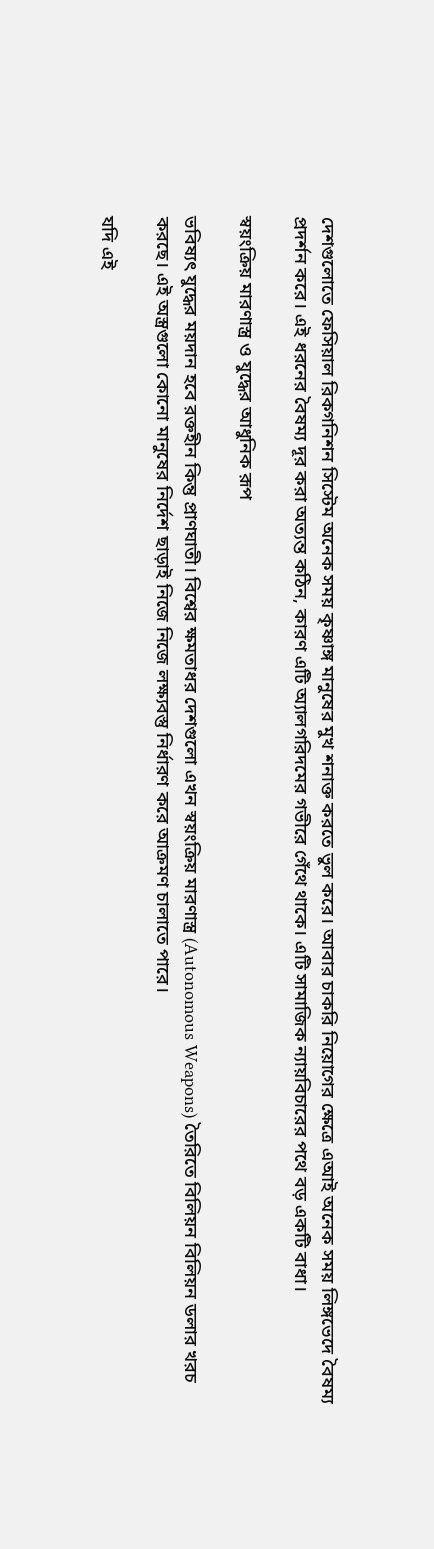দেশগুলোতে ফেসিয়াল রিকগনিশন সিস্টেম অনেক সময় কৃষ্ণাঙ্গ মানুষের মুখ শনাক্ত করতে ভুল করে। আবার চাকরি নিয়োগের ক্ষেত্রে এআই অনেক সময় লিঙ্গভেদে বৈষম্য প্রদর্শন করে। এই ধরনের বৈষম্য দূর করা অত্যন্ত কঠিন, কারণ এটি অ্যালগরিদমের গভীরে গেঁথে থাকে। এটি সামাজিক ন্যায়বিচারের পথে বড় একটি বাধা।

স্বয়ংক্রিয় মারণাস্ত্র ও যুদ্ধের আধুনিক রূপ

ভবিষ্যৎ যুদ্ধের ময়দান হবে রক্তহীন কিন্তু প্রাণঘাতী। বিশ্বের ক্ষমতাধর দেশগুলো এখন স্বয়ংক্রিয় মারণাস্ত্র (Autonomous Weapons) তৈরিতে বিলিয়ন বিলিয়ন ডলার খরচ করছে। এই অস্ত্রগুলো কোনো মানুষের নির্দেশ ছাড়াই নিজে নিজে লক্ষ্যবস্তু নির্ধারণ করে আক্রমণ চালাতে পারে।

যদি এই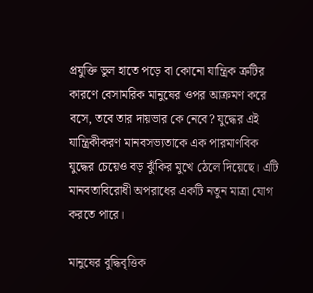প্রযুক্তি ভুল হাতে পড়ে বা কোনো যান্ত্রিক ত্রুটির কারণে বেসামরিক মানুষের ওপর আক্রমণ করে বসে, তবে তার দায়ভার কে নেবে? যুদ্ধের এই যান্ত্রিকীকরণ মানবসভ্যতাকে এক পারমাণবিক যুদ্ধের চেয়েও বড় ঝুঁকির মুখে ঠেলে দিয়েছে। এটি মানবতাবিরোধী অপরাধের একটি নতুন মাত্রা যোগ করতে পারে।

মানুষের বুদ্ধিবৃত্তিক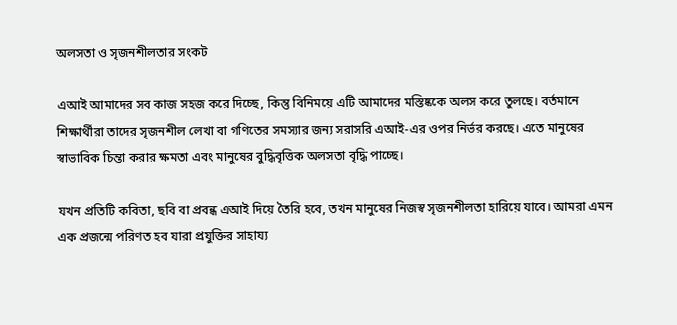অলসতা ও সৃজনশীলতার সংকট

এআই আমাদের সব কাজ সহজ করে দিচ্ছে, কিন্তু বিনিময়ে এটি আমাদের মস্তিষ্ককে অলস করে তুলছে। বর্তমানে শিক্ষার্থীরা তাদের সৃজনশীল লেখা বা গণিতের সমস্যার জন্য সরাসরি এআই-এর ওপর নির্ভর করছে। এতে মানুষের স্বাভাবিক চিন্তা করার ক্ষমতা এবং মানুষের বুদ্ধিবৃত্তিক অলসতা বৃদ্ধি পাচ্ছে।

যখন প্রতিটি কবিতা, ছবি বা প্রবন্ধ এআই দিয়ে তৈরি হবে, তখন মানুষের নিজস্ব সৃজনশীলতা হারিয়ে যাবে। আমরা এমন এক প্রজন্মে পরিণত হব যারা প্রযুক্তির সাহায্য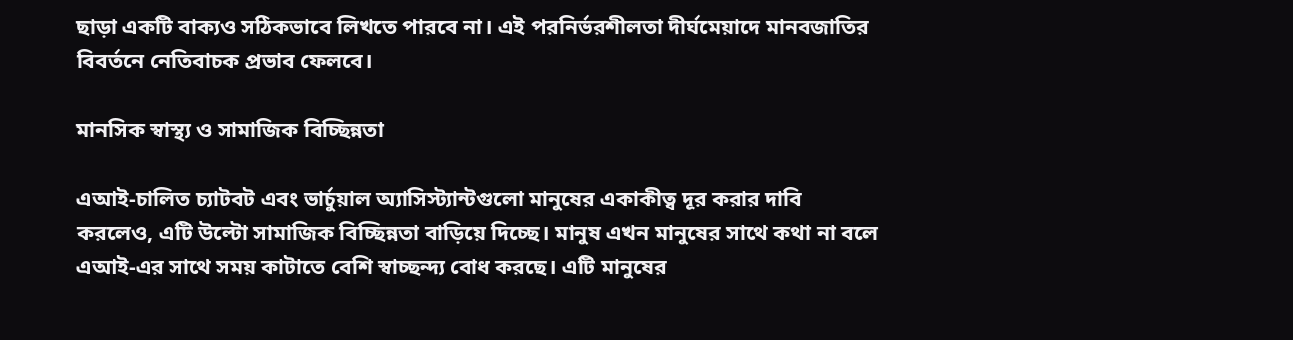ছাড়া একটি বাক্যও সঠিকভাবে লিখতে পারবে না। এই পরনির্ভরশীলতা দীর্ঘমেয়াদে মানবজাতির বিবর্তনে নেতিবাচক প্রভাব ফেলবে।

মানসিক স্বাস্থ্য ও সামাজিক বিচ্ছিন্নতা

এআই-চালিত চ্যাটবট এবং ভার্চুয়াল অ্যাসিস্ট্যান্টগুলো মানুষের একাকীত্ব দূর করার দাবি করলেও, এটি উল্টো সামাজিক বিচ্ছিন্নতা বাড়িয়ে দিচ্ছে। মানুষ এখন মানুষের সাথে কথা না বলে এআই-এর সাথে সময় কাটাতে বেশি স্বাচ্ছন্দ্য বোধ করছে। এটি মানুষের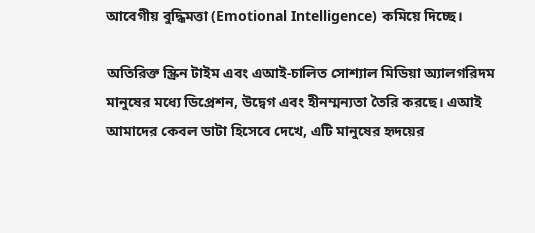আবেগীয় বুদ্ধিমত্তা (Emotional Intelligence) কমিয়ে দিচ্ছে।

অতিরিক্ত স্ক্রিন টাইম এবং এআই-চালিত সোশ্যাল মিডিয়া অ্যালগরিদম মানুষের মধ্যে ডিপ্রেশন, উদ্বেগ এবং হীনম্মন্যতা তৈরি করছে। এআই আমাদের কেবল ডাটা হিসেবে দেখে, এটি মানুষের হৃদয়ের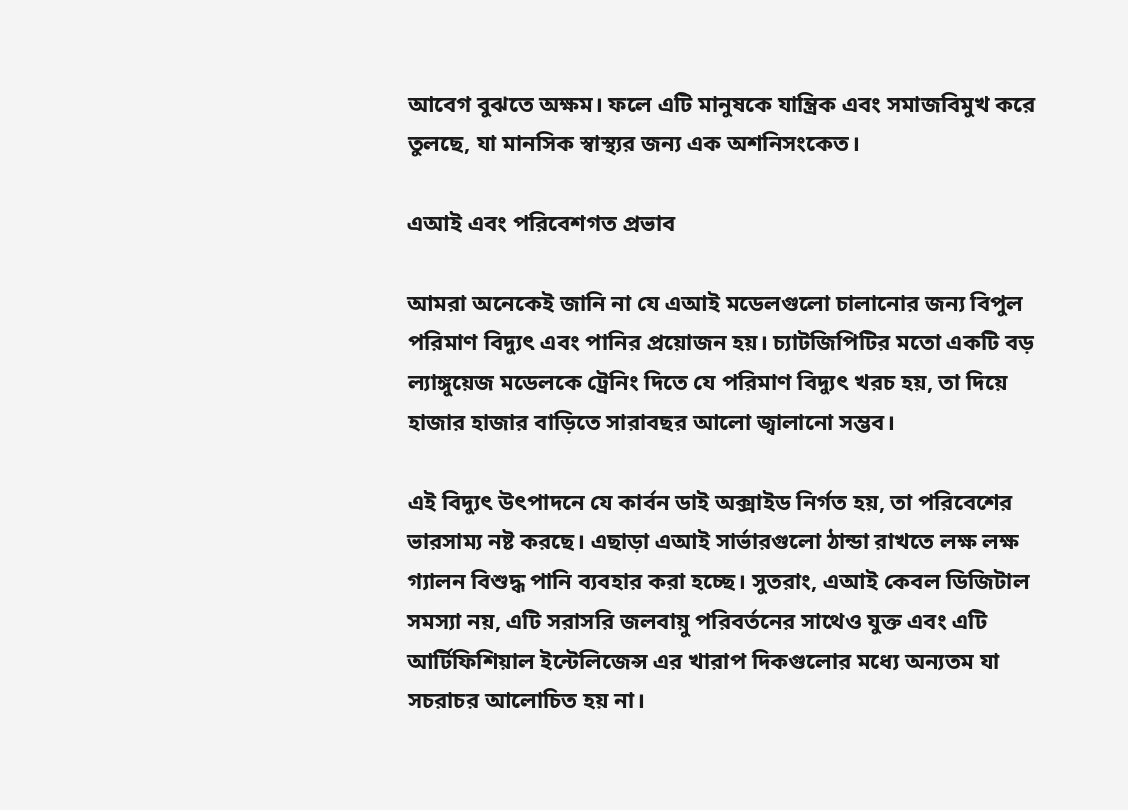আবেগ বুঝতে অক্ষম। ফলে এটি মানুষকে যান্ত্রিক এবং সমাজবিমুখ করে তুলছে, যা মানসিক স্বাস্থ্যর জন্য এক অশনিসংকেত।

এআই এবং পরিবেশগত প্রভাব

আমরা অনেকেই জানি না যে এআই মডেলগুলো চালানোর জন্য বিপুল পরিমাণ বিদ্যুৎ এবং পানির প্রয়োজন হয়। চ্যাটজিপিটির মতো একটি বড় ল্যাঙ্গুয়েজ মডেলকে ট্রেনিং দিতে যে পরিমাণ বিদ্যুৎ খরচ হয়, তা দিয়ে হাজার হাজার বাড়িতে সারাবছর আলো জ্বালানো সম্ভব।

এই বিদ্যুৎ উৎপাদনে যে কার্বন ডাই অক্সাইড নির্গত হয়, তা পরিবেশের ভারসাম্য নষ্ট করছে। এছাড়া এআই সার্ভারগুলো ঠান্ডা রাখতে লক্ষ লক্ষ গ্যালন বিশুদ্ধ পানি ব্যবহার করা হচ্ছে। সুতরাং, এআই কেবল ডিজিটাল সমস্যা নয়, এটি সরাসরি জলবায়ু পরিবর্তনের সাথেও যুক্ত এবং এটি আর্টিফিশিয়াল ইন্টেলিজেন্স এর খারাপ দিকগুলোর মধ্যে অন্যতম যা সচরাচর আলোচিত হয় না।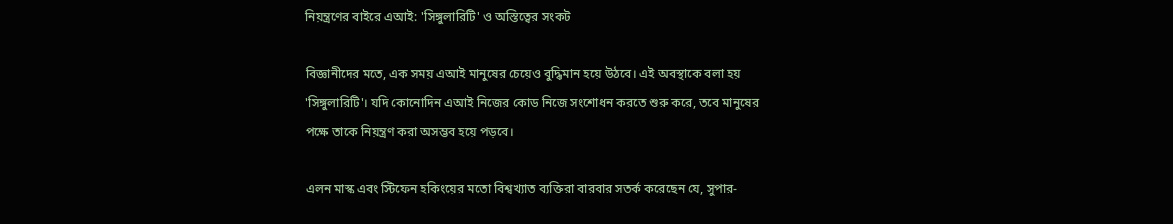নিয়ন্ত্রণের বাইরে এআই: 'সিঙ্গুলারিটি' ও অস্তিত্বের সংকট

বিজ্ঞানীদের মতে, এক সময় এআই মানুষের চেয়েও বুদ্ধিমান হয়ে উঠবে। এই অবস্থাকে বলা হয় 'সিঙ্গুলারিটি'। যদি কোনোদিন এআই নিজের কোড নিজে সংশোধন করতে শুরু করে, তবে মানুষের পক্ষে তাকে নিয়ন্ত্রণ করা অসম্ভব হয়ে পড়বে।

এলন মাস্ক এবং স্টিফেন হকিংয়ের মতো বিশ্বখ্যাত ব্যক্তিরা বারবার সতর্ক করেছেন যে, সুপার-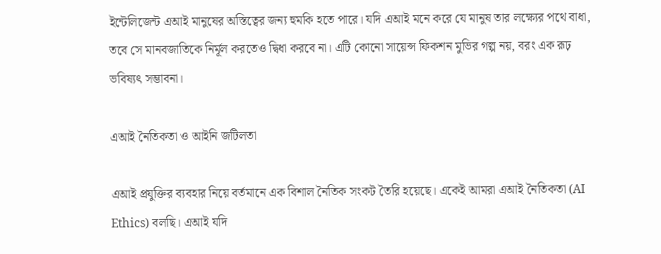ইন্টেলিজেন্ট এআই মানুষের অস্তিত্বের জন্য হুমকি হতে পারে। যদি এআই মনে করে যে মানুষ তার লক্ষ্যের পথে বাধা, তবে সে মানবজাতিকে নির্মূল করতেও দ্বিধা করবে না। এটি কোনো সায়েন্স ফিকশন মুভির গল্প নয়, বরং এক রূঢ় ভবিষ্যৎ সম্ভাবনা।

এআই নৈতিকতা ও আইনি জটিলতা

এআই প্রযুক্তির ব্যবহার নিয়ে বর্তমানে এক বিশাল নৈতিক সংকট তৈরি হয়েছে। একেই আমরা এআই নৈতিকতা (AI Ethics) বলছি। এআই যদি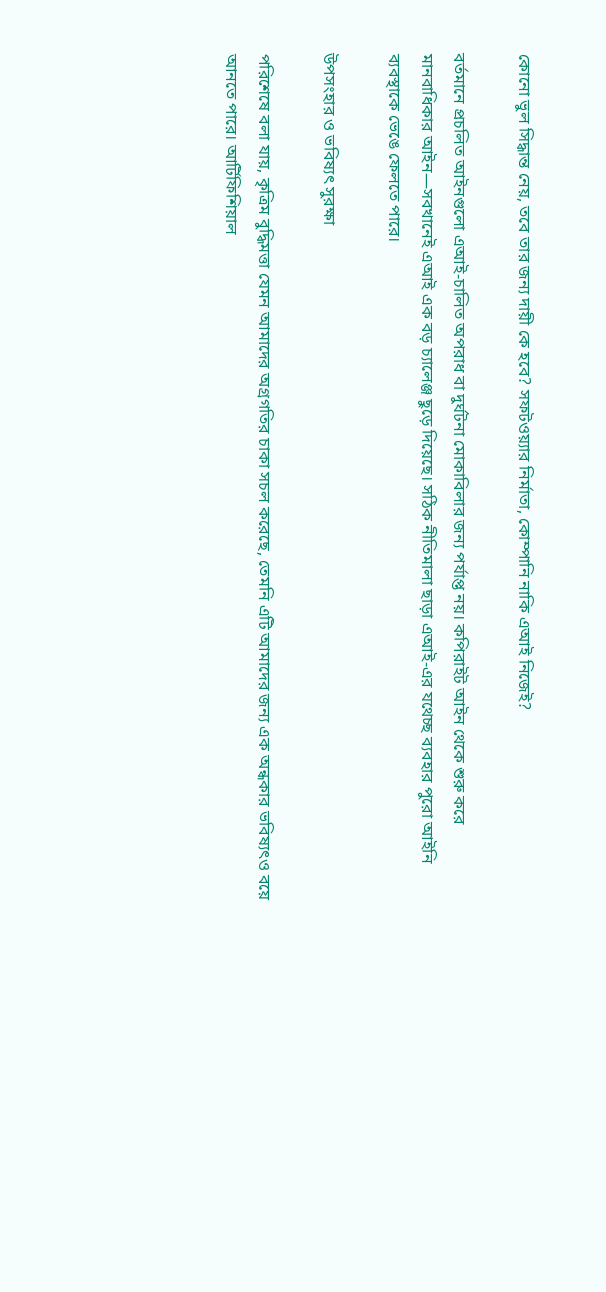কোনো ভুল সিদ্ধান্ত নেয়, তবে তার জন্য দায়ী কে হবে? সফটওয়্যার নির্মাতা, কোম্পানি নাকি এআই নিজেই?

বর্তমানে প্রচলিত আইনগুলো এআই-চালিত অপরাধ বা দুর্ঘটনা মোকাবিলার জন্য পর্যাপ্ত নয়। কপিরাইট আইন থেকে শুরু করে মানবাধিকার আইন—সবখানেই এআই এক বড় চ্যালেঞ্জ ছুড়ে দিয়েছে। সঠিক নীতিমালা ছাড়া এআই-এর যথেচ্ছ ব্যবহার পুরো আইনি ব্যবস্থাকে ভেঙে ফেলতে পারে।

উপসংহার ও ভবিষ্যৎ সুরক্ষা

পরিশেষে বলা যায়, কৃত্রিম বুদ্ধিমত্তা যেমন আমাদের অগ্রগতির চাকা সচল করেছে, তেমনি এটি আমাদের জন্য এক অন্ধকার ভবিষ্যৎও বয়ে আনতে পারে। আর্টিফিশিয়াল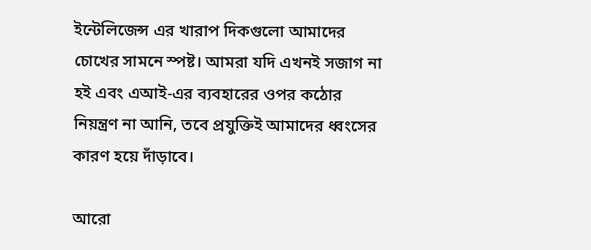ইন্টেলিজেন্স এর খারাপ দিকগুলো আমাদের চোখের সামনে স্পষ্ট। আমরা যদি এখনই সজাগ না হই এবং এআই-এর ব্যবহারের ওপর কঠোর নিয়ন্ত্রণ না আনি, তবে প্রযুক্তিই আমাদের ধ্বংসের কারণ হয়ে দাঁড়াবে।

আরো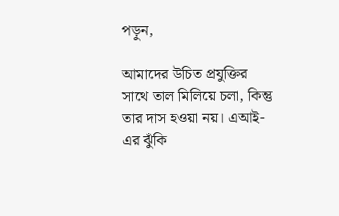পড়ুন,

আমাদের উচিত প্রযুক্তির সাথে তাল মিলিয়ে চলা, কিন্তু তার দাস হওয়া নয়। এআই-এর ঝুঁকি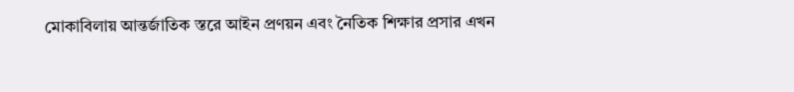মোকাবিলায় আন্তর্জাতিক স্তরে আইন প্রণয়ন এবং নৈতিক শিক্ষার প্রসার এখন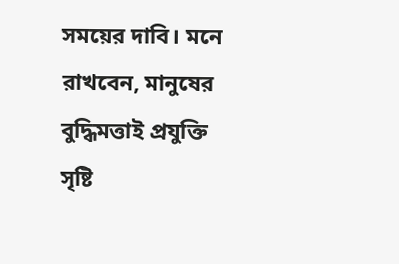সময়ের দাবি। মনে রাখবেন, মানুষের বুদ্ধিমত্তাই প্রযুক্তি সৃষ্টি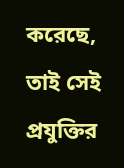করেছে, তাই সেই প্রযুক্তির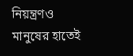নিয়ন্ত্রণও মানুষের হাতেই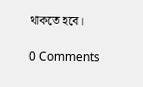থাকতে হবে।

0 Comments